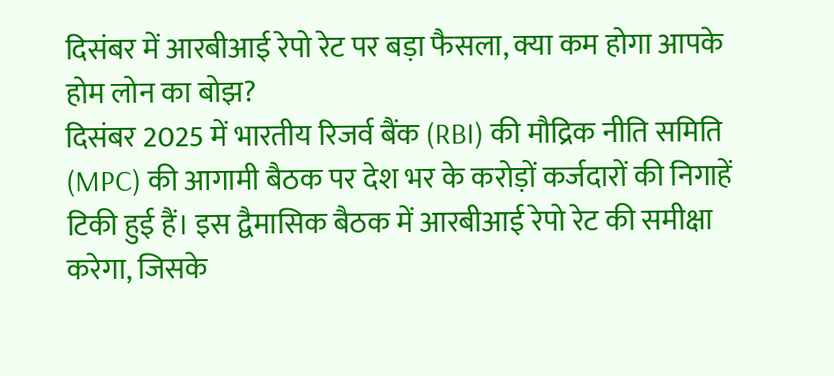दिसंबर में आरबीआई रेपो रेट पर बड़ा फैसला, क्या कम होगा आपके होम लोन का बोझ?
दिसंबर 2025 में भारतीय रिजर्व बैंक (RBI) की मौद्रिक नीति समिति (MPC) की आगामी बैठक पर देश भर के करोड़ों कर्जदारों की निगाहें टिकी हुई हैं। इस द्वैमासिक बैठक में आरबीआई रेपो रेट की समीक्षा करेगा, जिसके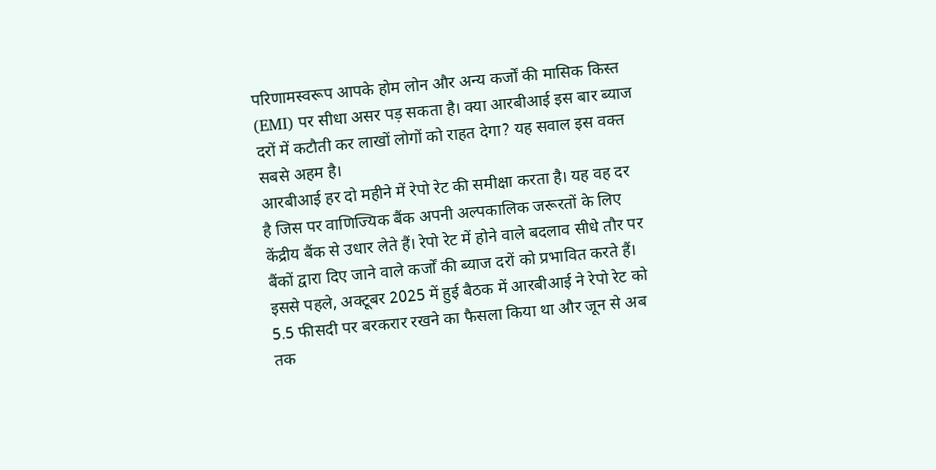परिणामस्वरूप आपके होम लोन और अन्य कर्जों की मासिक किस्त (EMI) पर सीधा असर पड़ सकता है। क्या आरबीआई इस बार ब्याज दरों में कटौती कर लाखों लोगों को राहत देगा? यह सवाल इस वक्त सबसे अहम है।
आरबीआई हर दो महीने में रेपो रेट की समीक्षा करता है। यह वह दर है जिस पर वाणिज्यिक बैंक अपनी अल्पकालिक जरूरतों के लिए केंद्रीय बैंक से उधार लेते हैं। रेपो रेट में होने वाले बदलाव सीधे तौर पर बैंकों द्वारा दिए जाने वाले कर्जों की ब्याज दरों को प्रभावित करते हैं। इससे पहले, अक्टूबर 2025 में हुई बैठक में आरबीआई ने रेपो रेट को 5.5 फीसदी पर बरकरार रखने का फैसला किया था और जून से अब तक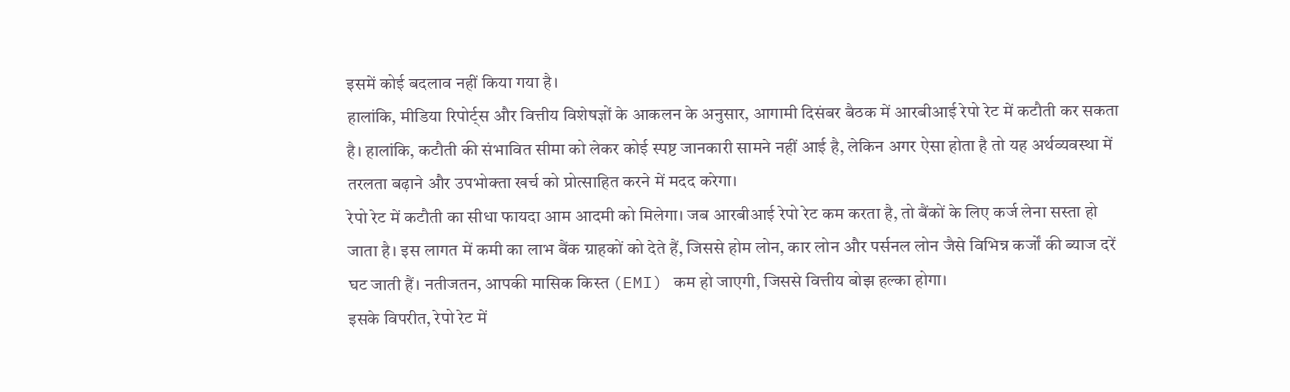इसमें कोई बदलाव नहीं किया गया है।
हालांकि, मीडिया रिपोर्ट्स और वित्तीय विशेषज्ञों के आकलन के अनुसार, आगामी दिसंबर बैठक में आरबीआई रेपो रेट में कटौती कर सकता है। हालांकि, कटौती की संभावित सीमा को लेकर कोई स्पष्ट जानकारी सामने नहीं आई है, लेकिन अगर ऐसा होता है तो यह अर्थव्यवस्था में तरलता बढ़ाने और उपभोक्ता खर्च को प्रोत्साहित करने में मदद करेगा।
रेपो रेट में कटौती का सीधा फायदा आम आदमी को मिलेगा। जब आरबीआई रेपो रेट कम करता है, तो बैंकों के लिए कर्ज लेना सस्ता हो जाता है। इस लागत में कमी का लाभ बैंक ग्राहकों को देते हैं, जिससे होम लोन, कार लोन और पर्सनल लोन जैसे विभिन्न कर्जों की ब्याज दरें घट जाती हैं। नतीजतन, आपकी मासिक किस्त (EMI) कम हो जाएगी, जिससे वित्तीय बोझ हल्का होगा।
इसके विपरीत, रेपो रेट में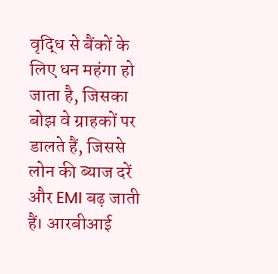वृद्धि से बैंकों के लिए धन महंगा हो जाता है, जिसका बोझ वे ग्राहकों पर डालते हैं, जिससे लोन की ब्याज दरें और EMI बढ़ जाती हैं। आरबीआई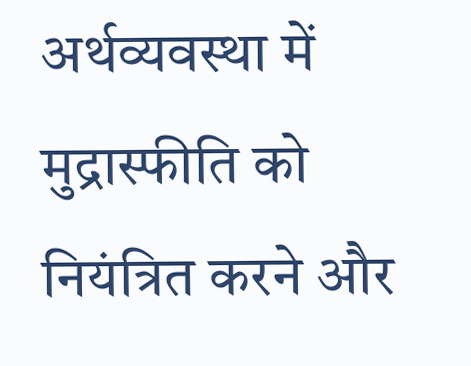अर्थव्यवस्था में मुद्रास्फीति को नियंत्रित करने और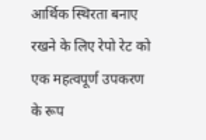आर्थिक स्थिरता बनाए रखने के लिए रेपो रेट को एक महत्वपूर्ण उपकरण के रूप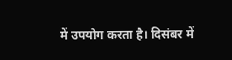में उपयोग करता है। दिसंबर में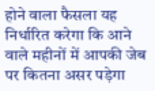होने वाला फैसला यह निर्धारित करेगा कि आने वाले महीनों में आपकी जेब पर कितना असर पड़ेगा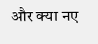और क्या नए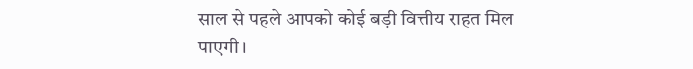साल से पहले आपको कोई बड़ी वित्तीय राहत मिल पाएगी।